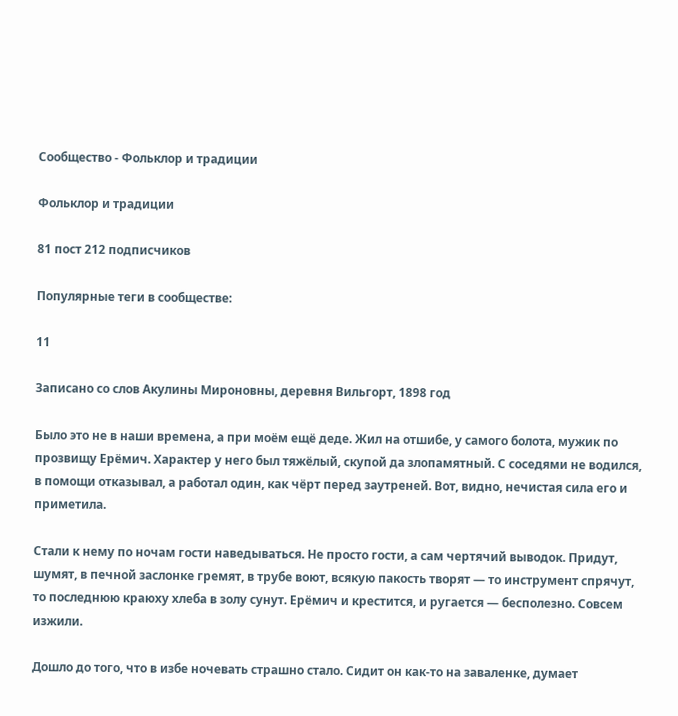Сообщество - Фольклор и традиции

Фольклор и традиции

81 пост 212 подписчиков

Популярные теги в сообществе:

11

Записано со слов Акулины Мироновны, деревня Вильгорт, 1898 год

Было это не в наши времена, а при моём ещё деде. Жил на отшибе, у самого болота, мужик по прозвищу Ерёмич. Характер у него был тяжёлый, скупой да злопамятный. С соседями не водился, в помощи отказывал, а работал один, как чёрт перед заутреней. Вот, видно, нечистая сила его и приметила.

Стали к нему по ночам гости наведываться. Не просто гости, а сам чертячий выводок. Придут, шумят, в печной заслонке гремят, в трубе воют, всякую пакость творят — то инструмент спрячут, то последнюю краюху хлеба в золу сунут. Ерёмич и крестится, и ругается — бесполезно. Совсем изжили.

Дошло до того, что в избе ночевать страшно стало. Сидит он как-то на заваленке, думает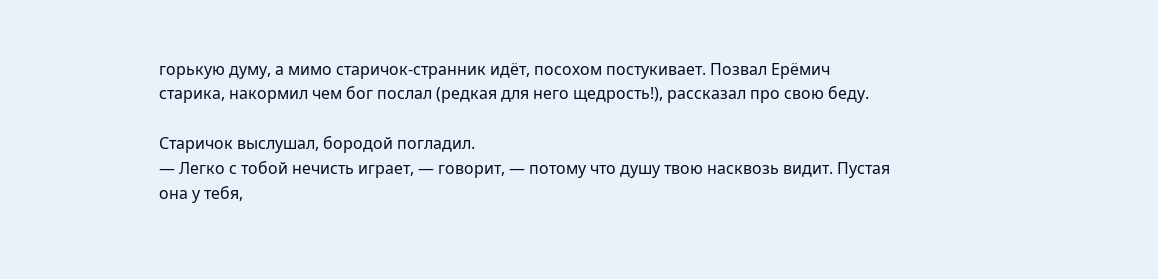горькую думу, а мимо старичок-странник идёт, посохом постукивает. Позвал Ерёмич старика, накормил чем бог послал (редкая для него щедрость!), рассказал про свою беду.

Старичок выслушал, бородой погладил.
— Легко с тобой нечисть играет, — говорит, — потому что душу твою насквозь видит. Пустая она у тебя,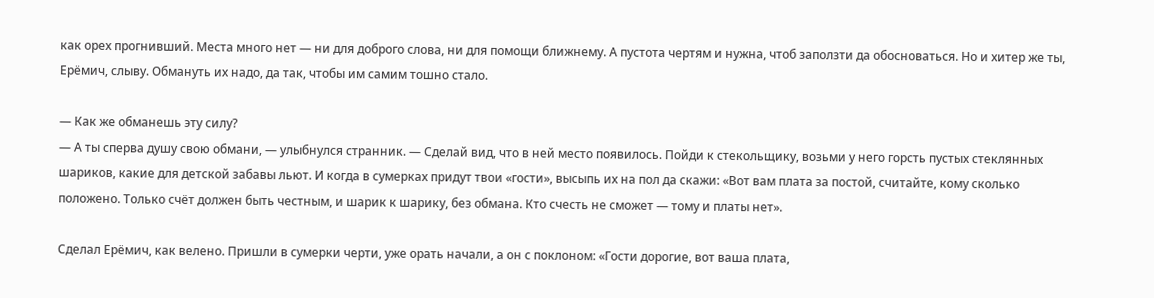как орех прогнивший. Места много нет — ни для доброго слова, ни для помощи ближнему. А пустота чертям и нужна, чтоб заползти да обосноваться. Но и хитер же ты, Ерёмич, слыву. Обмануть их надо, да так, чтобы им самим тошно стало.

— Как же обманешь эту силу?
— А ты сперва душу свою обмани, — улыбнулся странник. — Сделай вид, что в ней место появилось. Пойди к стекольщику, возьми у него горсть пустых стеклянных шариков, какие для детской забавы льют. И когда в сумерках придут твои «гости», высыпь их на пол да скажи: «Вот вам плата за постой, считайте, кому сколько положено. Только счёт должен быть честным, и шарик к шарику, без обмана. Кто счесть не сможет — тому и платы нет».

Сделал Ерёмич, как велено. Пришли в сумерки черти, уже орать начали, а он с поклоном: «Гости дорогие, вот ваша плата,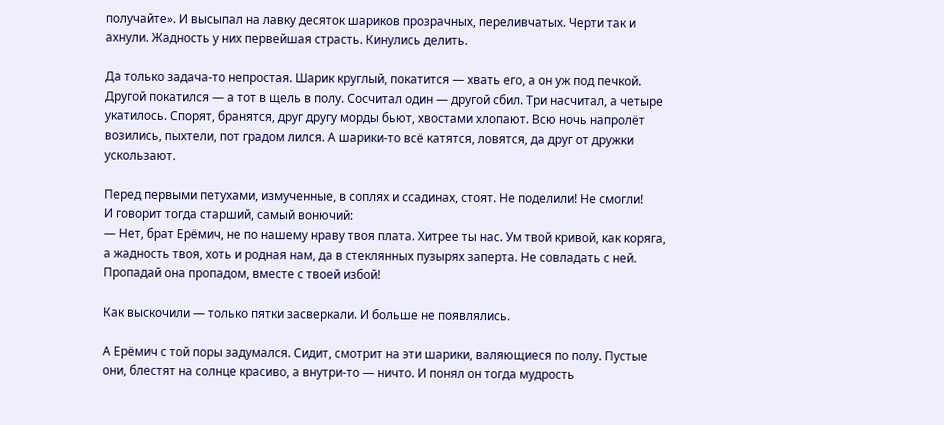получайте». И высыпал на лавку десяток шариков прозрачных, переливчатых. Черти так и ахнули. Жадность у них первейшая страсть. Кинулись делить.

Да только задача-то непростая. Шарик круглый, покатится — хвать его, а он уж под печкой. Другой покатился — а тот в щель в полу. Сосчитал один — другой сбил. Три насчитал, а четыре укатилось. Спорят, бранятся, друг другу морды бьют, хвостами хлопают. Всю ночь напролёт возились, пыхтели, пот градом лился. А шарики-то всё катятся, ловятся, да друг от дружки ускользают.

Перед первыми петухами, измученные, в соплях и ссадинах, стоят. Не поделили! Не смогли!
И говорит тогда старший, самый вонючий:
— Нет, брат Ерёмич, не по нашему нраву твоя плата. Хитрее ты нас. Ум твой кривой, как коряга, а жадность твоя, хоть и родная нам, да в стеклянных пузырях заперта. Не совладать с ней. Пропадай она пропадом, вместе с твоей избой!

Как выскочили — только пятки засверкали. И больше не появлялись.

А Ерёмич с той поры задумался. Сидит, смотрит на эти шарики, валяющиеся по полу. Пустые они, блестят на солнце красиво, а внутри-то — ничто. И понял он тогда мудрость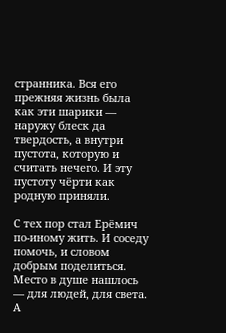странника. Вся его прежняя жизнь была как эти шарики — наружу блеск да твердость, а внутри пустота, которую и считать нечего. И эту пустоту чёрти как родную приняли.

С тех пор стал Ерёмич по-иному жить. И соседу помочь, и словом добрым поделиться. Место в душе нашлось — для людей, для света. А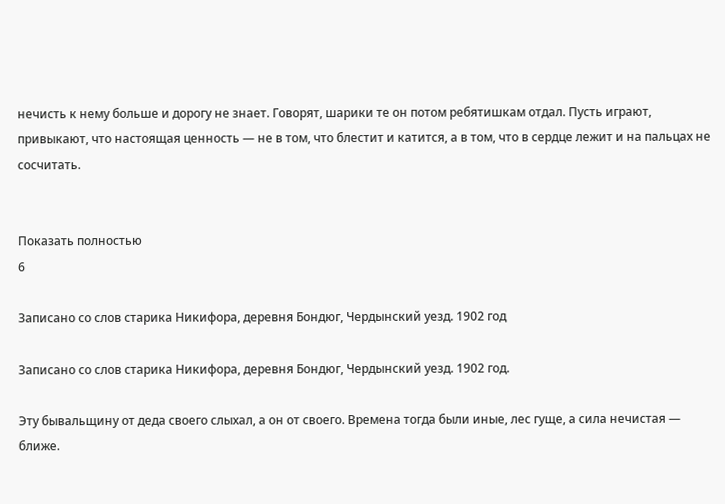нечисть к нему больше и дорогу не знает. Говорят, шарики те он потом ребятишкам отдал. Пусть играют, привыкают, что настоящая ценность — не в том, что блестит и катится, а в том, что в сердце лежит и на пальцах не сосчитать.


Показать полностью
6

Записано со слов старика Никифора, деревня Бондюг, Чердынский уезд. 1902 год

Записано со слов старика Никифора, деревня Бондюг, Чердынский уезд. 1902 год.

Эту бывальщину от деда своего слыхал, а он от своего. Времена тогда были иные, лес гуще, а сила нечистая — ближе.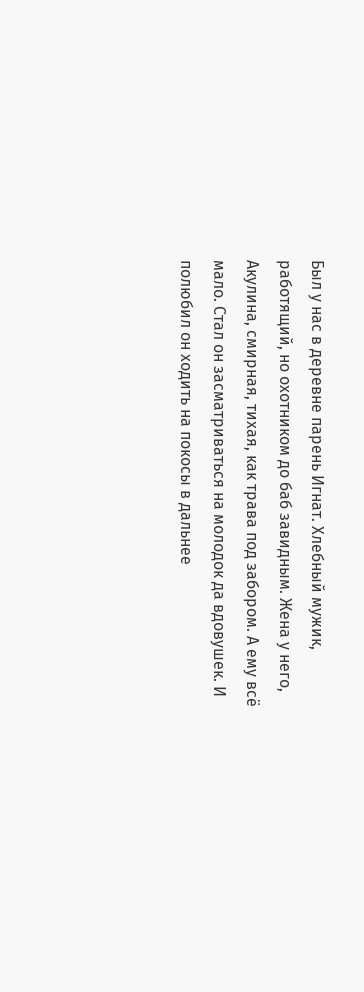Был у нас в деревне парень Игнат. Хлебный мужик, работящий, но охотником до баб завидным. Жена у него, Акулина, смирная, тихая, как трава под забором. А ему всё мало. Стал он засматриваться на молодок да вдовушек. И полюбил он ходить на покосы в дальнее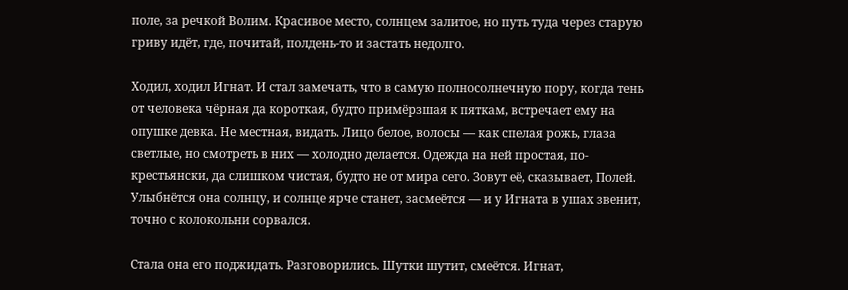поле, за речкой Волим. Красивое место, солнцем залитое, но путь туда через старую гриву идёт, где, почитай, полдень-то и застать недолго.

Ходил, ходил Игнат. И стал замечать, что в самую полносолнечную пору, когда тень от человека чёрная да короткая, будто примёрзшая к пяткам, встречает ему на опушке девка. Не местная, видать. Лицо белое, волосы — как спелая рожь, глаза светлые, но смотреть в них — холодно делается. Одежда на ней простая, по-крестьянски, да слишком чистая, будто не от мира сего. Зовут её, сказывает, Полей. Улыбнётся она солнцу, и солнце ярче станет, засмеётся — и у Игната в ушах звенит, точно с колокольни сорвался.

Стала она его поджидать. Разговорились. Шутки шутит, смеётся. Игнат,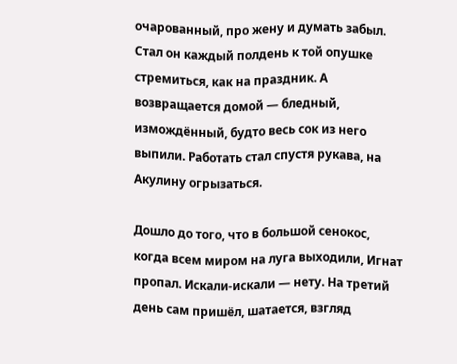очарованный, про жену и думать забыл. Стал он каждый полдень к той опушке стремиться, как на праздник. А возвращается домой — бледный, измождённый, будто весь сок из него выпили. Работать стал спустя рукава, на Акулину огрызаться.

Дошло до того, что в большой сенокос, когда всем миром на луга выходили, Игнат пропал. Искали-искали — нету. На третий день сам пришёл, шатается, взгляд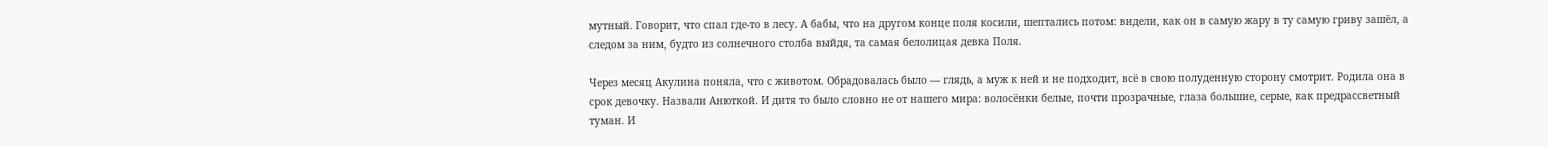мутный. Говорит, что спал где-то в лесу. А бабы, что на другом конце поля косили, шептались потом: видели, как он в самую жару в ту самую гриву зашёл, а следом за ним, будто из солнечного столба выйдя, та самая белолицая девка Поля.

Через месяц Акулина поняла, что с животом. Обрадовалась было — глядь, а муж к ней и не подходит, всё в свою полуденную сторону смотрит. Родила она в срок девочку. Назвали Анюткой. И дитя то было словно не от нашего мира: волосёнки белые, почти прозрачные, глаза большие, серые, как предрассветный туман. И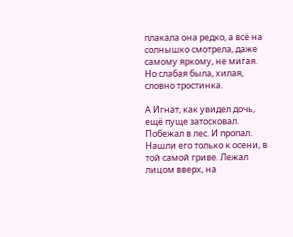плакала она редко, а всё на солнышко смотрела, даже самому яркому, не мигая. Но слабая была, хилая, словно тростинка.

А Игнат, как увидел дочь, ещё пуще затосковал. Побежал в лес. И пропал. Нашли его только к осени, в той самой гриве. Лежал лицом вверх, на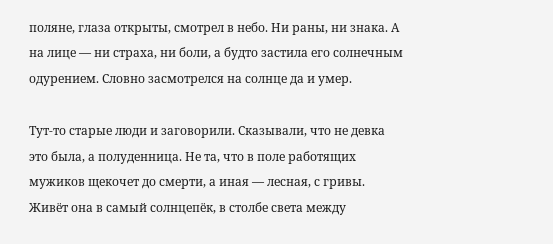поляне, глаза открыты, смотрел в небо. Ни раны, ни знака. А на лице — ни страха, ни боли, а будто застила его солнечным одурением. Словно засмотрелся на солнце да и умер.

Тут-то старые люди и заговорили. Сказывали, что не девка это была, а полуденница. Не та, что в поле работящих мужиков щекочет до смерти, а иная — лесная, с гривы. Живёт она в самый солнцепёк, в столбе света между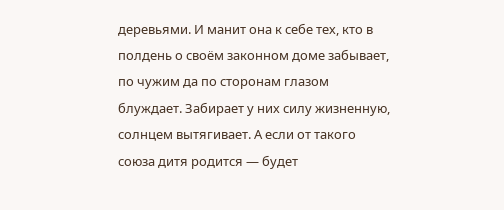деревьями. И манит она к себе тех, кто в полдень о своём законном доме забывает, по чужим да по сторонам глазом блуждает. Забирает у них силу жизненную, солнцем вытягивает. А если от такого союза дитя родится — будет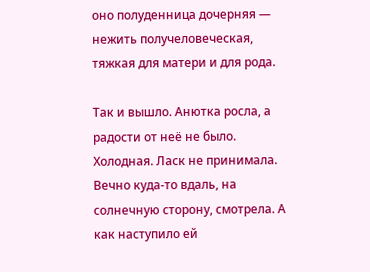оно полуденница дочерняя — нежить получеловеческая, тяжкая для матери и для рода.

Так и вышло. Анютка росла, а радости от неё не было. Холодная. Ласк не принимала. Вечно куда-то вдаль, на солнечную сторону, смотрела. А как наступило ей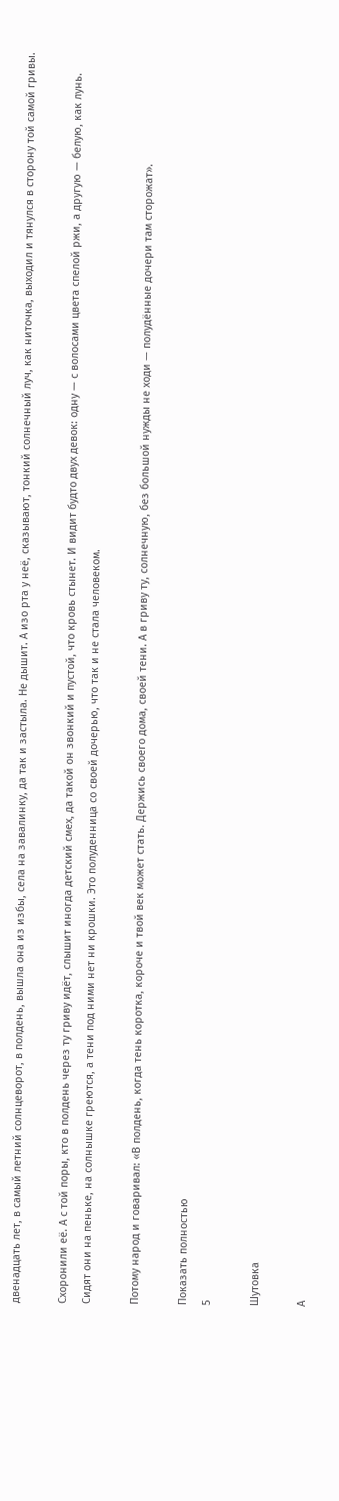двенадцать лет, в самый летний солнцеворот, в полдень, вышла она из избы, села на завалинку, да так и застыла. Не дышит. А изо рта у неё, сказывают, тонкий солнечный луч, как ниточка, выходил и тянулся в сторону той самой гривы.

Схоронили её. А с той поры, кто в полдень через ту гриву идёт, слышит иногда детский смех, да такой он звонкий и пустой, что кровь стынет. И видит будто двух девок: одну — с волосами цвета спелой ржи, а другую — белую, как лунь. Сидят они на пеньке, на солнышке греются, а тени под ними нет ни крошки. Это полуденница со своей дочерью, что так и не стала человеком.

Потому народ и говаривал: «В полдень, когда тень коротка, короче и твой век может стать. Держись своего дома, своей тени. А в гриву ту, солнечную, без большой нужды не ходи — полудённые дочери там сторожат».

Показать полностью
5

Шутовка

А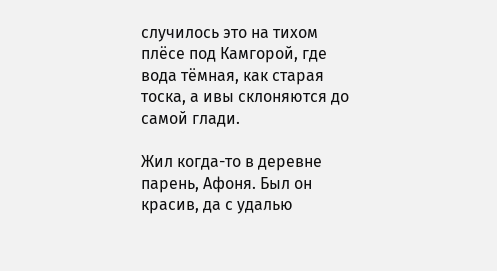случилось это на тихом плёсе под Камгорой, где вода тёмная, как старая тоска, а ивы склоняются до самой глади.

Жил когда-то в деревне парень, Афоня. Был он красив, да с удалью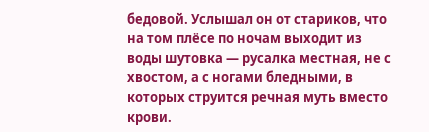бедовой. Услышал он от стариков, что на том плёсе по ночам выходит из воды шутовка — русалка местная, не с хвостом, а с ногами бледными, в которых струится речная муть вместо крови.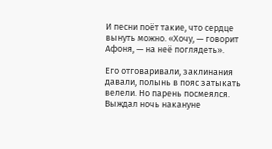И песни поёт такие, что сердце вынуть можно. «Хочу, — говорит Афоня, — на неё поглядеть».

Его отговаривали, заклинания давали, полынь в пояс затыкать велели. Но парень посмеялся. Выждал ночь накануне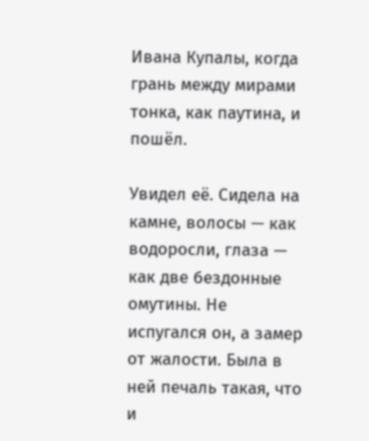Ивана Купалы, когда грань между мирами тонка, как паутина, и пошёл.

Увидел её. Сидела на камне, волосы — как водоросли, глаза — как две бездонные омутины. Не испугался он, а замер от жалости. Была в ней печаль такая, что и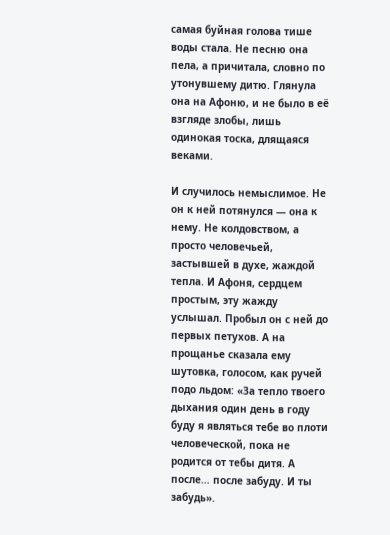самая буйная голова тише воды стала. Не песню она пела, а причитала, словно по утонувшему дитю. Глянула она на Афоню, и не было в её взгляде злобы, лишь одинокая тоска, длящаяся веками.

И случилось немыслимое. Не он к ней потянулся — она к нему. Не колдовством, а просто человечьей, застывшей в духе, жаждой тепла. И Афоня, сердцем простым, эту жажду услышал. Пробыл он с ней до первых петухов. А на прощанье сказала ему шутовка, голосом, как ручей подо льдом: «За тепло твоего дыхания один день в году буду я являться тебе во плоти человеческой, пока не родится от тебы дитя. А после… после забуду. И ты забудь».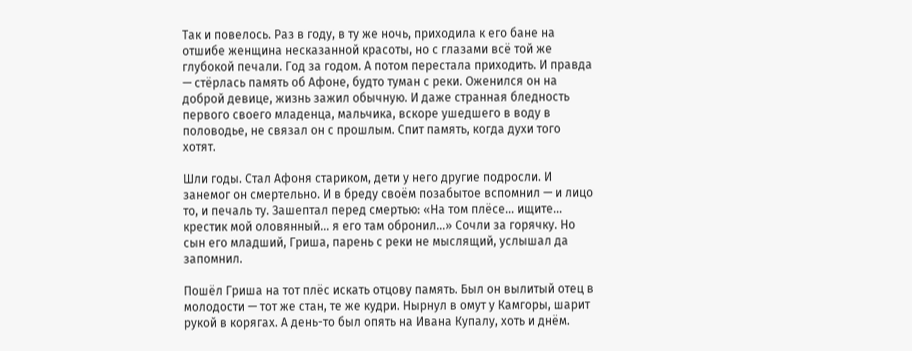Так и повелось. Раз в году, в ту же ночь, приходила к его бане на отшибе женщина несказанной красоты, но с глазами всё той же глубокой печали. Год за годом. А потом перестала приходить. И правда — стёрлась память об Афоне, будто туман с реки. Оженился он на доброй девице, жизнь зажил обычную. И даже странная бледность первого своего младенца, мальчика, вскоре ушедшего в воду в половодье, не связал он с прошлым. Спит память, когда духи того хотят.

Шли годы. Стал Афоня стариком, дети у него другие подросли. И занемог он смертельно. И в бреду своём позабытое вспомнил — и лицо то, и печаль ту. Зашептал перед смертью: «На том плёсе… ищите… крестик мой оловянный… я его там обронил…» Сочли за горячку. Но сын его младший, Гриша, парень с реки не мыслящий, услышал да запомнил.

Пошёл Гриша на тот плёс искать отцову память. Был он вылитый отец в молодости — тот же стан, те же кудри. Нырнул в омут у Камгоры, шарит рукой в корягах. А день-то был опять на Ивана Купалу, хоть и днём.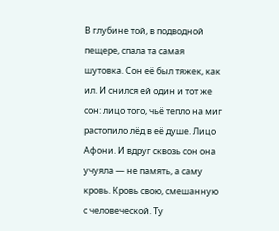В глубине той, в подводной пещере, спала та самая шутовка. Сон её был тяжек, как ил. И снился ей один и тот же сон: лицо того, чьё тепло на миг растопило лёд в её душе. Лицо Афони. И вдруг сквозь сон она учуяла — не память, а саму кровь. Кровь свою, смешанную с человеческой. Ту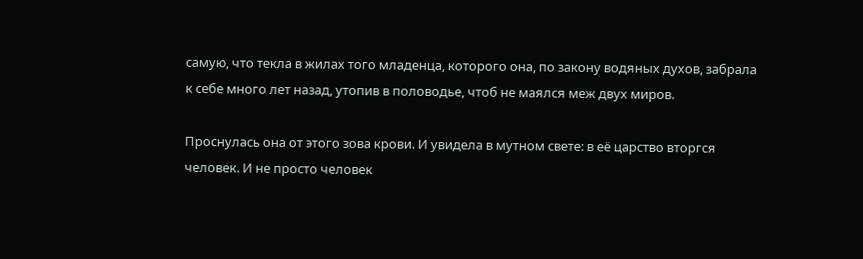самую, что текла в жилах того младенца, которого она, по закону водяных духов, забрала к себе много лет назад, утопив в половодье, чтоб не маялся меж двух миров.

Проснулась она от этого зова крови. И увидела в мутном свете: в её царство вторгся человек. И не просто человек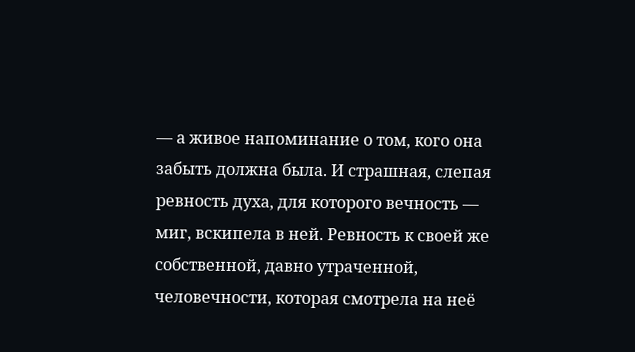— а живое напоминание о том, кого она забыть должна была. И страшная, слепая ревность духа, для которого вечность — миг, вскипела в ней. Ревность к своей же собственной, давно утраченной, человечности, которая смотрела на неё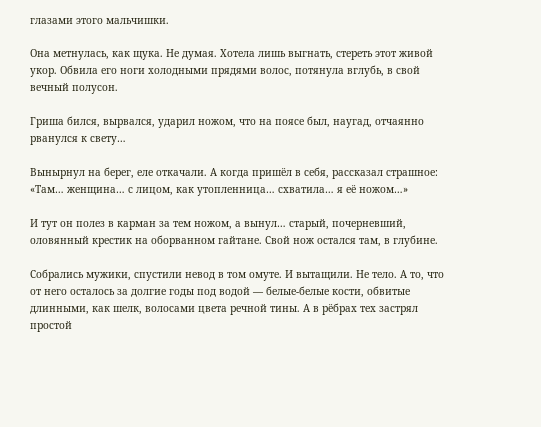глазами этого мальчишки.

Она метнулась, как щука. Не думая. Хотела лишь выгнать, стереть этот живой укор. Обвила его ноги холодными прядями волос, потянула вглубь, в свой вечный полусон.

Гриша бился, вырвался, ударил ножом, что на поясе был, наугад, отчаянно рванулся к свету…

Вынырнул на берег, еле откачали. А когда пришёл в себя, рассказал страшное: «Там… женщина… с лицом, как утопленница… схватила… я её ножом…»

И тут он полез в карман за тем ножом, а вынул… старый, почерневший, оловянный крестик на оборванном гайтане. Свой нож остался там, в глубине.

Собрались мужики, спустили невод в том омуте. И вытащили. Не тело. А то, что от него осталось за долгие годы под водой — белые-белые кости, обвитые длинными, как шелк, волосами цвета речной тины. А в рёбрах тех застрял простой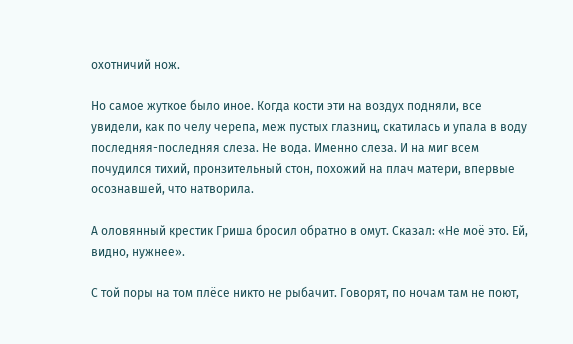охотничий нож.

Но самое жуткое было иное. Когда кости эти на воздух подняли, все увидели, как по челу черепа, меж пустых глазниц, скатилась и упала в воду последняя-последняя слеза. Не вода. Именно слеза. И на миг всем почудился тихий, пронзительный стон, похожий на плач матери, впервые осознавшей, что натворила.

А оловянный крестик Гриша бросил обратно в омут. Сказал: «Не моё это. Ей, видно, нужнее».

С той поры на том плёсе никто не рыбачит. Говорят, по ночам там не поют,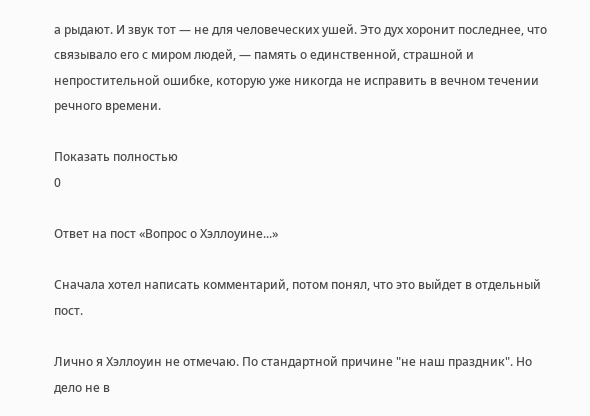а рыдают. И звук тот — не для человеческих ушей. Это дух хоронит последнее, что связывало его с миром людей, — память о единственной, страшной и непростительной ошибке, которую уже никогда не исправить в вечном течении речного времени.

Показать полностью
0

Ответ на пост «Вопрос о Хэллоуине...»

Сначала хотел написать комментарий, потом понял, что это выйдет в отдельный пост.

Лично я Хэллоуин не отмечаю. По стандартной причине "не наш праздник". Но дело не в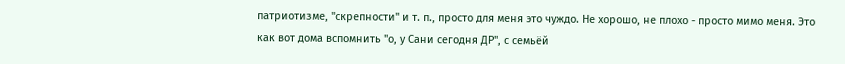патриотизме, "скрепности" и т. п., просто для меня это чуждо. Не хорошо, не плохо - просто мимо меня. Это как вот дома вспомнить "о, у Сани сегодня ДР", с семьёй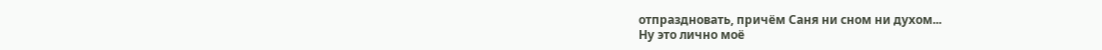отпраздновать, причём Саня ни сном ни духом...
Ну это лично моё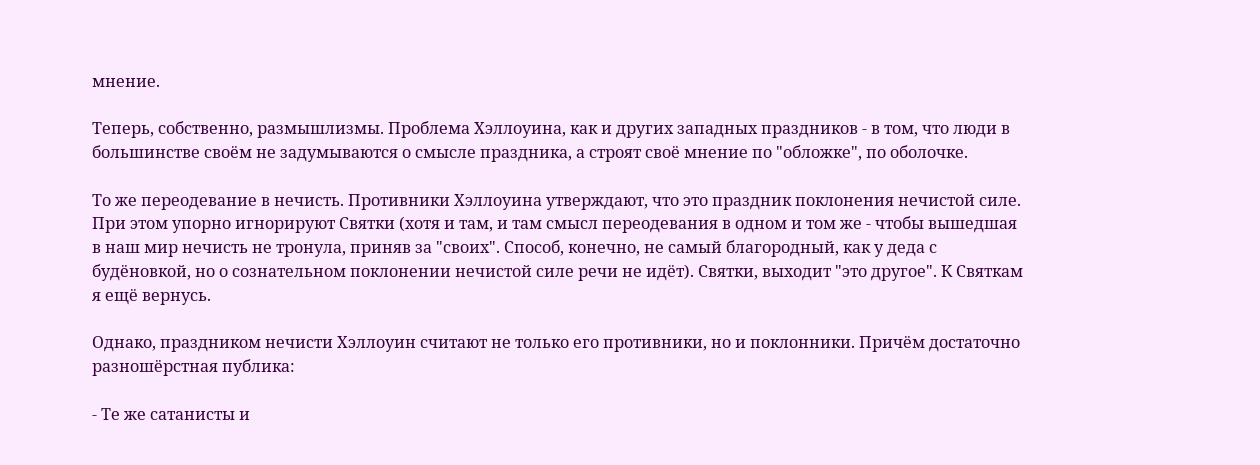мнение.

Теперь, собственно, размышлизмы. Проблема Хэллоуина, как и других западных праздников - в том, что люди в большинстве своём не задумываются о смысле праздника, а строят своё мнение по "обложке", по оболочке.

То же переодевание в нечисть. Противники Хэллоуина утверждают, что это праздник поклонения нечистой силе. При этом упорно игнорируют Святки (хотя и там, и там смысл переодевания в одном и том же - чтобы вышедшая в наш мир нечисть не тронула, приняв за "своих". Способ, конечно, не самый благородный, как у деда с будёновкой, но о сознательном поклонении нечистой силе речи не идёт). Святки, выходит "это другое". К Святкам я ещё вернусь.

Однако, праздником нечисти Хэллоуин считают не только его противники, но и поклонники. Причём достаточно разношёрстная публика:

- Те же сатанисты и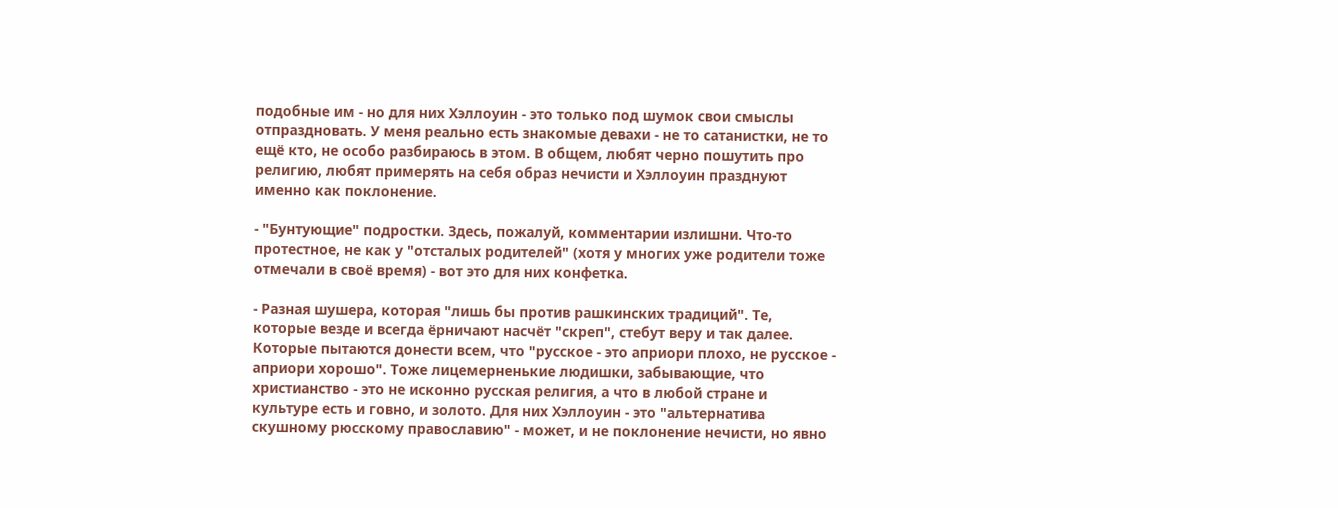подобные им - но для них Хэллоуин - это только под шумок свои смыслы отпраздновать. У меня реально есть знакомые девахи - не то сатанистки, не то ещё кто, не особо разбираюсь в этом. В общем, любят черно пошутить про религию, любят примерять на себя образ нечисти и Хэллоуин празднуют именно как поклонение.

- "Бунтующие" подростки. Здесь, пожалуй, комментарии излишни. Что-то протестное, не как у "отсталых родителей" (хотя у многих уже родители тоже отмечали в своё время) - вот это для них конфетка.

- Разная шушера, которая "лишь бы против рашкинских традиций". Те, которые везде и всегда ёрничают насчёт "скреп", стебут веру и так далее. Которые пытаются донести всем, что "русское - это априори плохо, не русское - априори хорошо". Тоже лицемерненькие людишки, забывающие, что христианство - это не исконно русская религия, а что в любой стране и культуре есть и говно, и золото. Для них Хэллоуин - это "альтернатива скушному рюсскому православию" - может, и не поклонение нечисти, но явно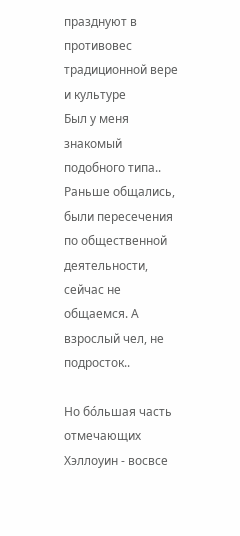празднуют в противовес традиционной вере и культуре
Был у меня знакомый подобного типа.. Раньше общались, были пересечения по общественной деятельности, сейчас не общаемся. А взрослый чел, не подросток..

Но бо́льшая часть отмечающих Хэллоуин - восвсе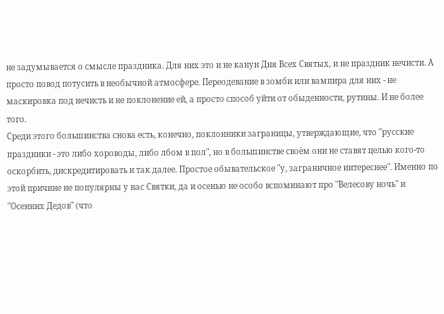не задумывается о смысле праздника. Для них это и не канун Дня Всех Святых, и не праздник нечисти. А просто повод потусить в необычной атмосфере. Переодевание в зомби или вампира для них - не маскировка под нечисть и не поклонение ей, а просто способ уйти от обыденности, рутины. И не более того.
Среди этого большинства снова есть, конечно, поклонники заграницы, утверждающие, что "русские праздники - это либо хороводы, либо лбом в пол", но в большинстве своём они не ставят целью кого-то оскорбить, дискредитировать и так далее. Простое обывательское "у, заграничное интереснее". Именно по этой причине не популярны у нас Святки, да и осенью не особо вспоминают про "Велесову ночь" и "Осенних Дедов" (что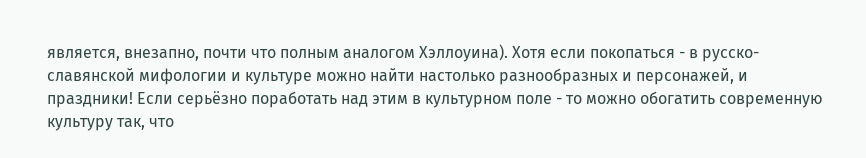является, внезапно, почти что полным аналогом Хэллоуина). Хотя если покопаться - в русско-славянской мифологии и культуре можно найти настолько разнообразных и персонажей, и праздники! Если серьёзно поработать над этим в культурном поле - то можно обогатить современную культуру так, что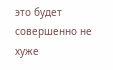это будет совершенно не хуже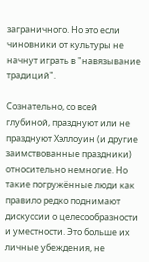заграничного. Но это если чиновники от культуры не начнут играть в "навязывание традиций".

Сознательно, со всей глубиной, празднуют или не празднуют Хэллоуин (и другие заимствованные праздники) относительно немногие. Но такие погружённые люди как правило редко поднимают дискуссии о целесообразности и уместности. Это больше их личные убеждения, не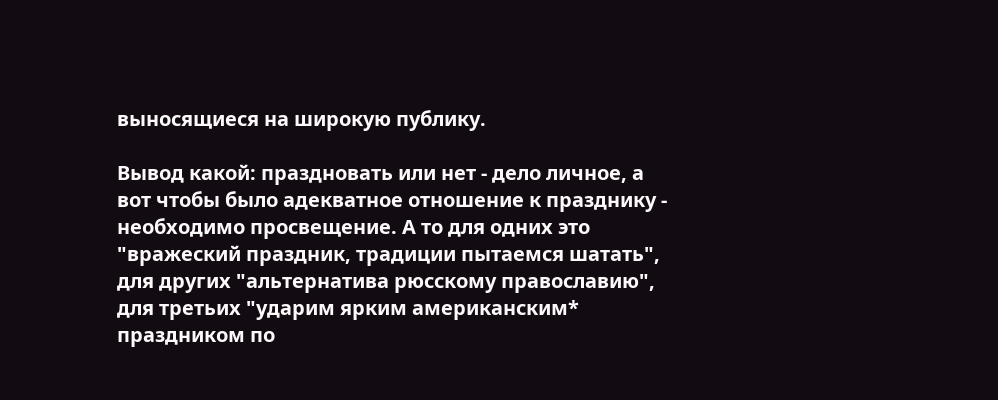выносящиеся на широкую публику.

Вывод какой: праздновать или нет - дело личное, а вот чтобы было адекватное отношение к празднику - необходимо просвещение. А то для одних это "вражеский праздник, традиции пытаемся шатать", для других "альтернатива рюсскому православию", для третьих "ударим ярким американским* праздником по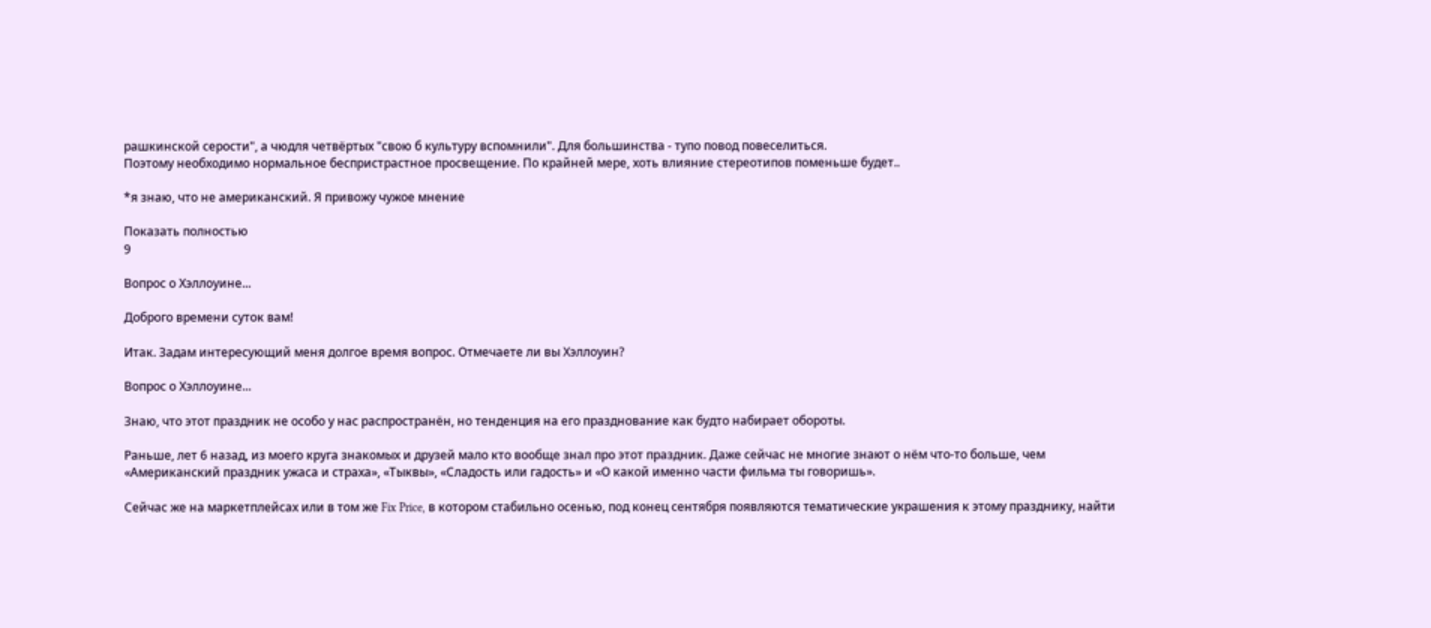рашкинской серости", а чюдля четвёртых "свою б культуру вспомнили". Для большинства - тупо повод повеселиться.
Поэтому необходимо нормальное беспристрастное просвещение. По крайней мере, хоть влияние стереотипов поменьше будет..

*я знаю, что не американский. Я привожу чужое мнение

Показать полностью
9

Вопрос о Хэллоуине...

Доброго времени суток вам!

Итак. Задам интересующий меня долгое время вопрос. Отмечаете ли вы Хэллоуин?

Вопрос о Хэллоуине...

Знаю, что этот праздник не особо у нас распространён, но тенденция на его празднование как будто набирает обороты.

Раньше, лет 6 назад, из моего круга знакомых и друзей мало кто вообще знал про этот праздник. Даже сейчас не многие знают о нём что-то больше, чем «Американский праздник ужаса и страха», «Тыквы», «Сладость или гадость» и «О какой именно части фильма ты говоришь».

Сейчас же на маркетплейсах или в том же Fix Price, в котором стабильно осенью, под конец сентября появляются тематические украшения к этому празднику, найти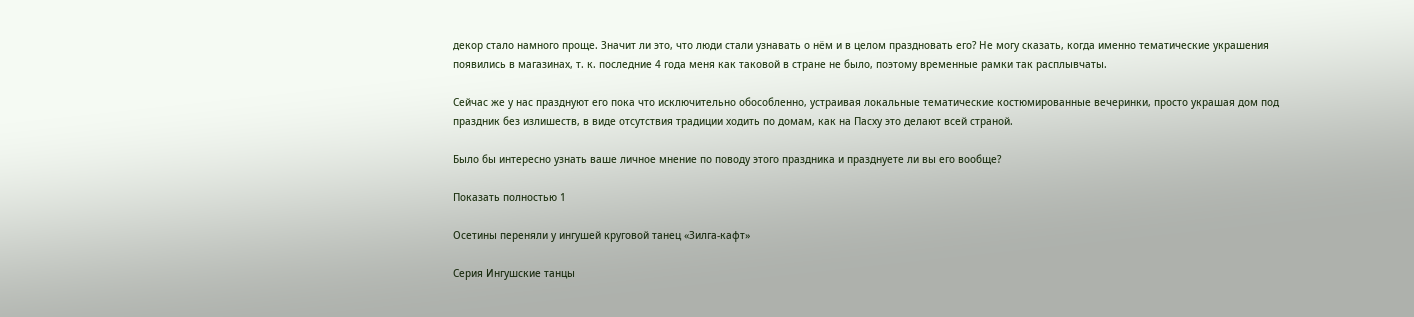декор стало намного проще. Значит ли это, что люди стали узнавать о нём и в целом праздновать его? Не могу сказать, когда именно тематические украшения появились в магазинах, т. к. последние 4 года меня как таковой в стране не было, поэтому временные рамки так расплывчаты.

Сейчас же у нас празднуют его пока что исключительно обособленно, устраивая локальные тематические костюмированные вечеринки, просто украшая дом под праздник без излишеств, в виде отсутствия традиции ходить по домам, как на Пасху это делают всей страной.

Было бы интересно узнать ваше личное мнение по поводу этого праздника и празднуете ли вы его вообще?

Показать полностью 1

Осетины переняли у ингушей круговой танец «Зилга-кафт»

Серия Ингушские танцы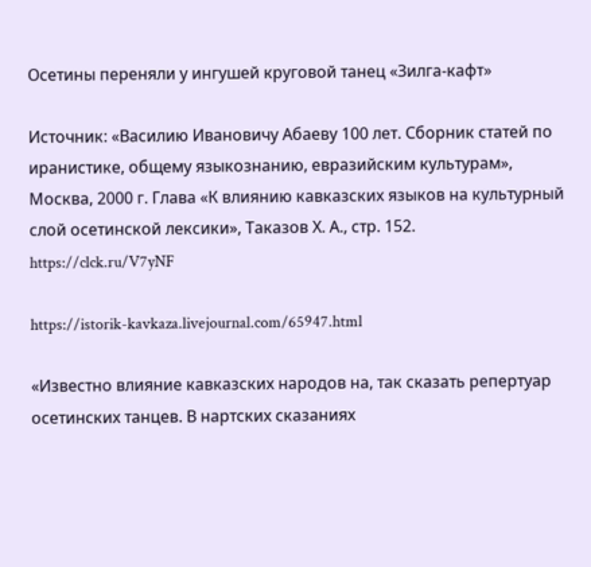Осетины переняли у ингушей круговой танец «Зилга-кафт»

Источник: «Василию Ивановичу Абаеву 100 лет. Сборник статей по иранистике, общему языкознанию, евразийским культурам», Москва, 2000 г. Глава «К влиянию кавказских языков на культурный слой осетинской лексики», Таказов Х. А., стр. 152.
https://clck.ru/V7yNF

https://istorik-kavkaza.livejournal.com/65947.html

«Известно влияние кавказских народов на, так сказать репертуар осетинских танцев. В нартских сказаниях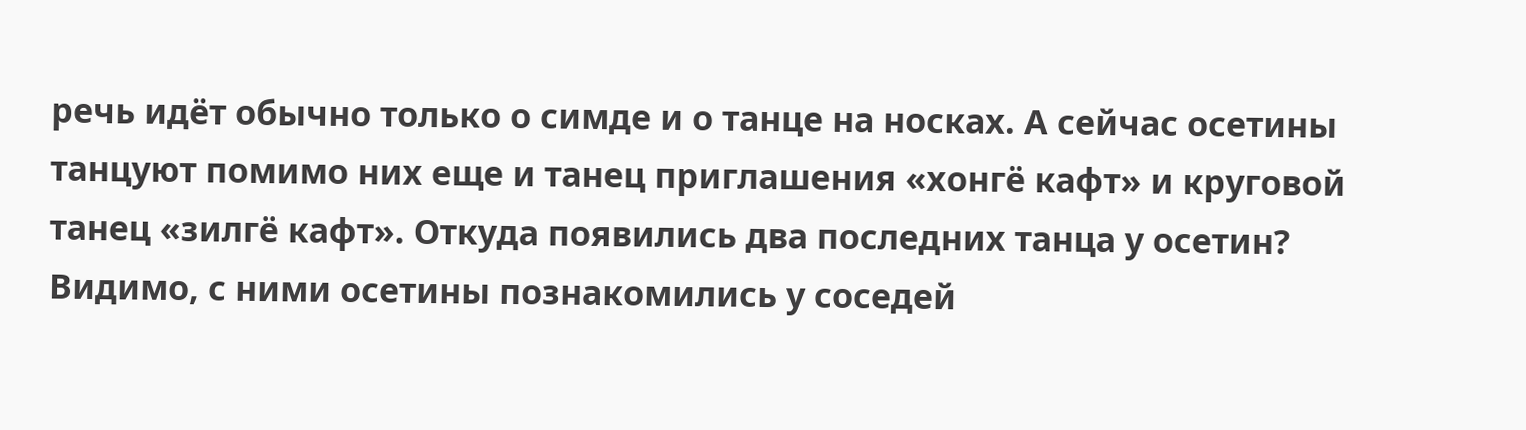речь идёт обычно только о симде и о танце на носках. А сейчас осетины танцуют помимо них еще и танец приглашения «хонгё кафт» и круговой танец «зилгё кафт». Откуда появились два последних танца у осетин? Видимо, с ними осетины познакомились у соседей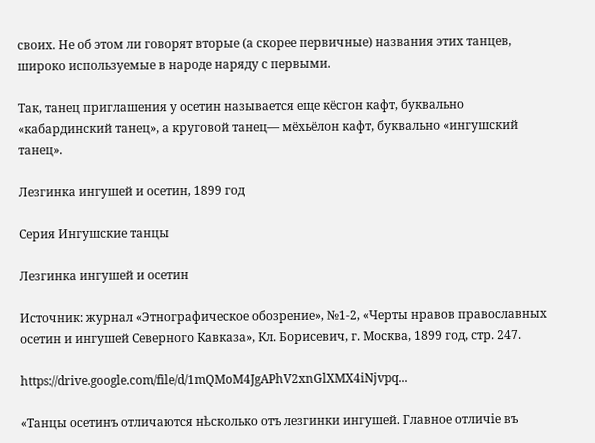своих. Не об этом ли говорят вторые (а скорее первичные) названия этих танцев, широко используемые в народе наряду с первыми.

Так, танец приглашения у осетин называется еще кёсгон кафт, буквально «кабардинский танец», а круговой танец— мёхьёлон кафт, буквально «ингушский танец».

Лезгинка ингушей и осетин, 1899 год

Серия Ингушские танцы

Лезгинка ингушей и осетин

Источник: журнал «Этнографическое обозрение», №1-2, «Черты нравов православных осетин и ингушей Северного Кавказа», Кл. Борисевич, г. Москва, 1899 год, стр. 247.

https://drive.google.com/file/d/1mQMoM4JgAPhV2xnGlXMX4iNjvpq...

«Tанцы осетинъ отличаются нѣсколько отъ лезгинки ингушей. Главное отличiе въ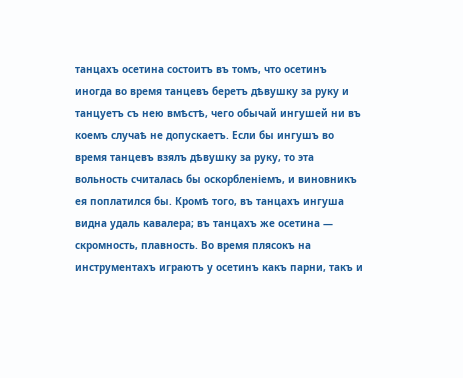танцахъ осетина состоитъ въ томъ, что осетинъ иногда во время танцевъ беретъ дѣвушку за руку и танцуетъ съ нею вмѣстѣ, чего обычай ингушей ни въ коемъ случаѣ не допускаетъ. Если бы ингушъ во время танцевъ взялъ дѣвушку за руку, то эта вольность считалась бы оскорбленiемъ, и виновникъ ея поплатился бы. Кромѣ того, въ танцахъ ингуша видна удаль кавалера; въ танцахъ же осетина — скромность, плавность. Во время плясокъ на инструментахъ играютъ у осетинъ какъ парни, такъ и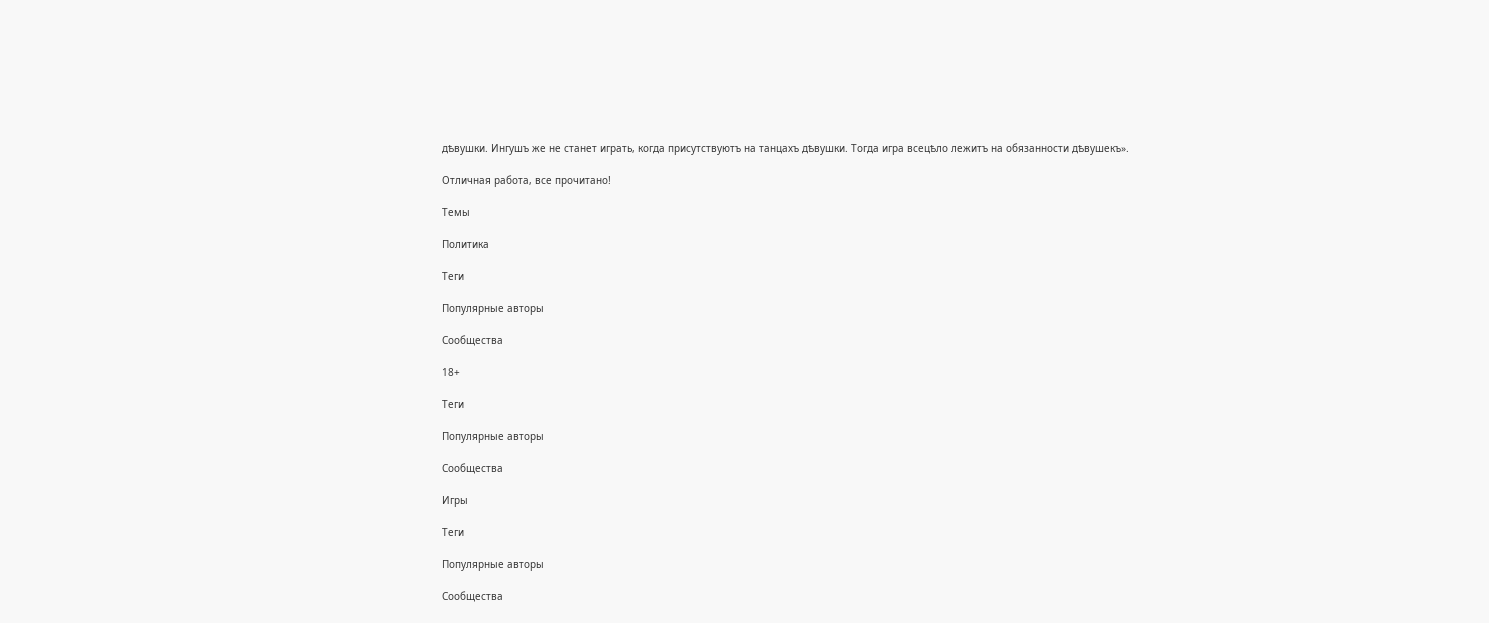дѣвушки. Ингушъ же не станет играть, когда присутствуютъ на танцахъ дѣвушки. Тогда игра всецѣло лежитъ на обязанности дѣвушекъ».

Отличная работа, все прочитано!

Темы

Политика

Теги

Популярные авторы

Сообщества

18+

Теги

Популярные авторы

Сообщества

Игры

Теги

Популярные авторы

Сообщества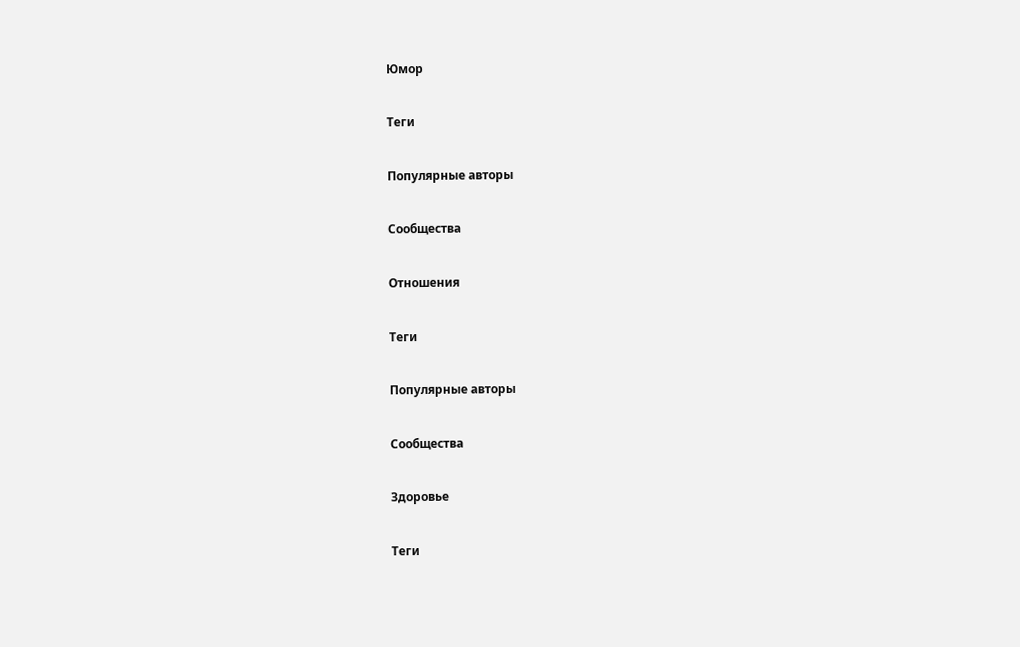Юмор

Теги

Популярные авторы

Сообщества

Отношения

Теги

Популярные авторы

Сообщества

Здоровье

Теги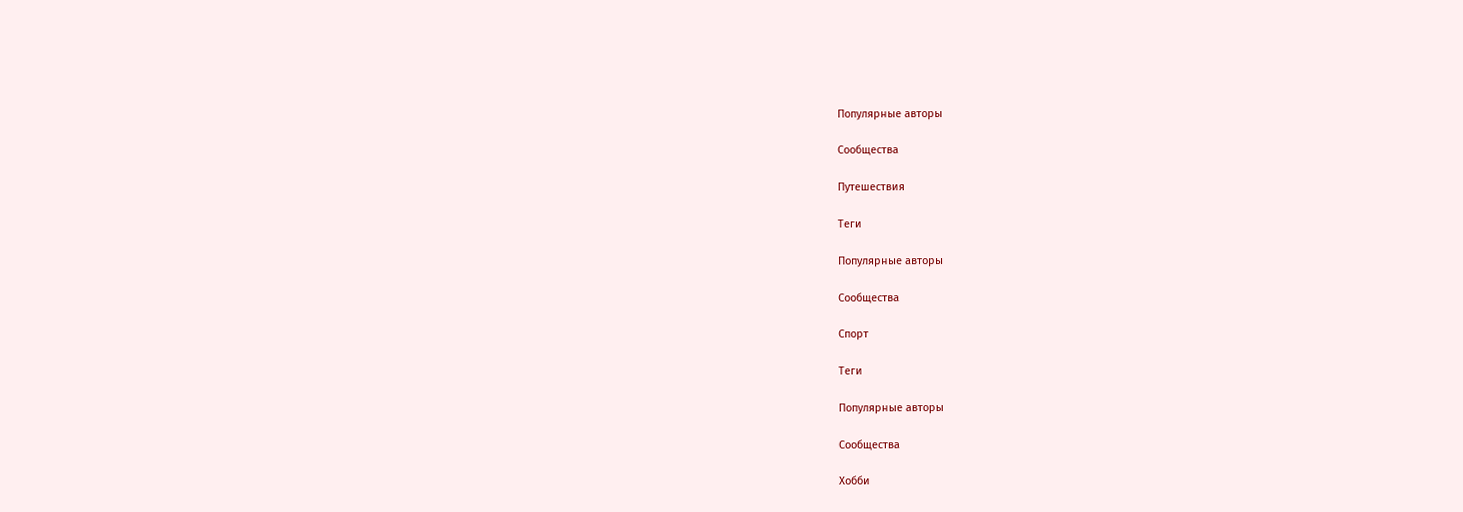Популярные авторы

Сообщества

Путешествия

Теги

Популярные авторы

Сообщества

Спорт

Теги

Популярные авторы

Сообщества

Хобби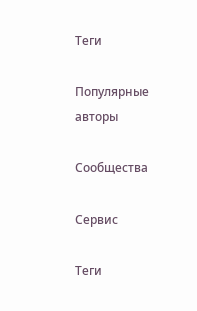Теги

Популярные авторы

Сообщества

Сервис

Теги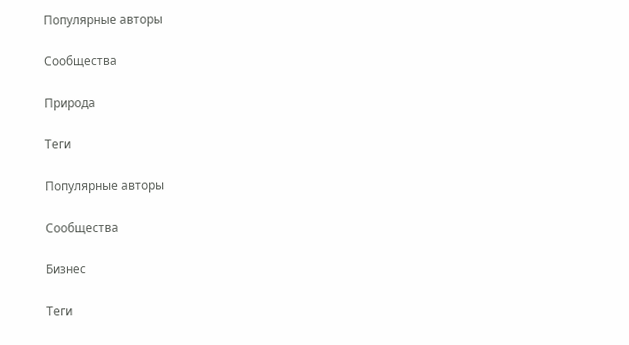Популярные авторы

Сообщества

Природа

Теги

Популярные авторы

Сообщества

Бизнес

Теги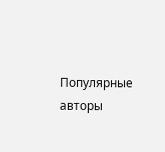Популярные авторы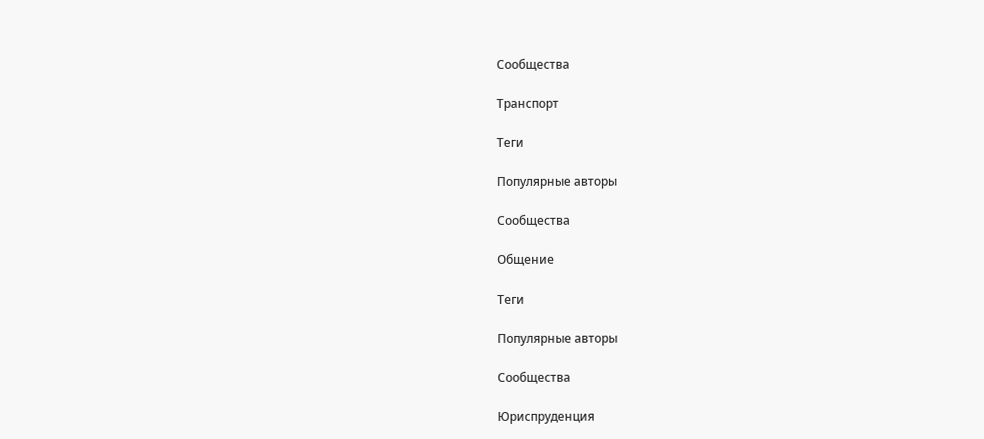Сообщества

Транспорт

Теги

Популярные авторы

Сообщества

Общение

Теги

Популярные авторы

Сообщества

Юриспруденция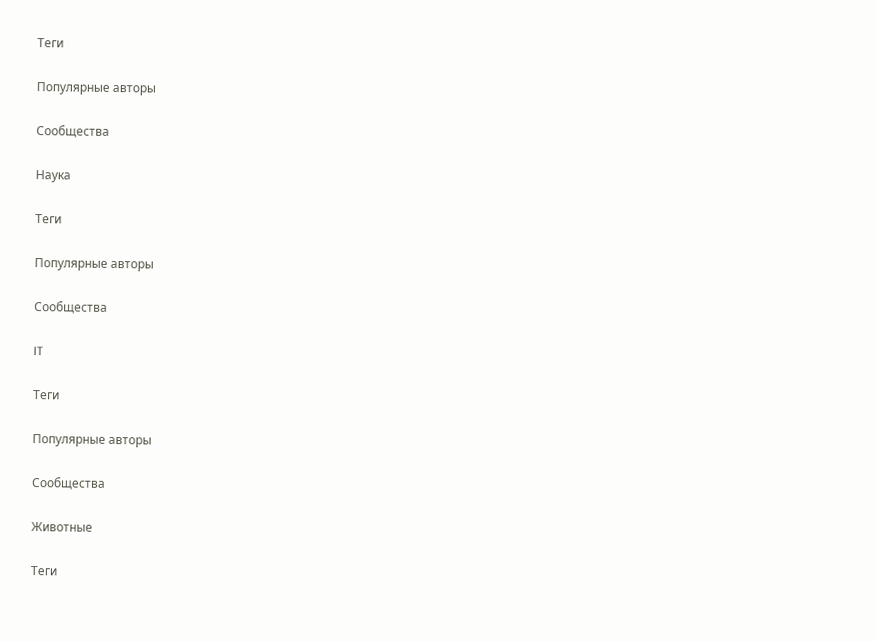Теги

Популярные авторы

Сообщества

Наука

Теги

Популярные авторы

Сообщества

IT

Теги

Популярные авторы

Сообщества

Животные

Теги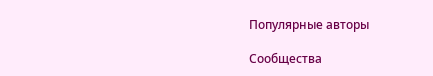Популярные авторы

Сообщества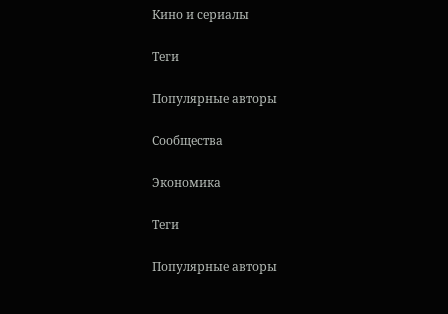Кино и сериалы

Теги

Популярные авторы

Сообщества

Экономика

Теги

Популярные авторы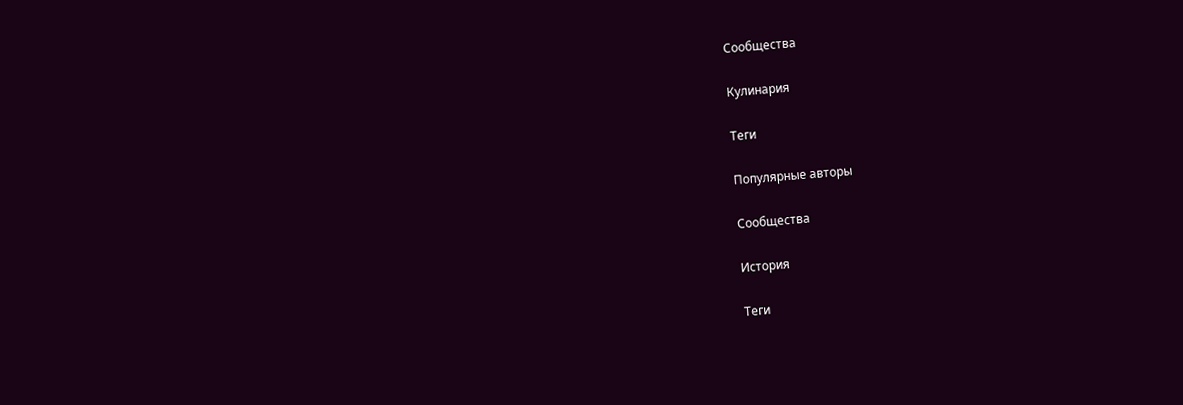Сообщества

Кулинария

Теги

Популярные авторы

Сообщества

История

Теги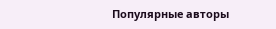Популярные авторы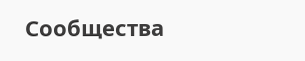Сообщества